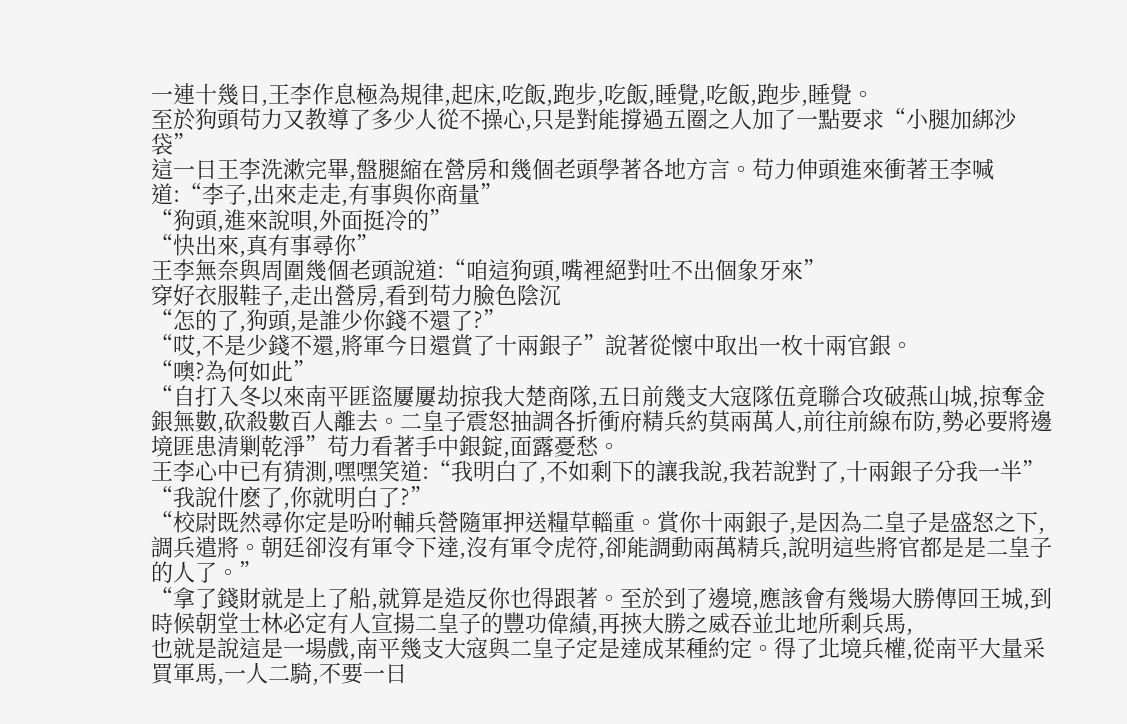一連十幾日,王李作息極為規律,起床,吃飯,跑步,吃飯,睡覺,吃飯,跑步,睡覺。
至於狗頭苟力又教導了多少人從不操心,只是對能撐過五圈之人加了一點要求“小腿加綁沙袋”
這一日王李洗漱完畢,盤腿縮在營房和幾個老頭學著各地方言。苟力伸頭進來衝著王李喊道:“李子,出來走走,有事與你商量”
“狗頭,進來說唄,外面挺冷的”
“快出來,真有事尋你”
王李無奈與周圍幾個老頭說道:“咱這狗頭,嘴裡絕對吐不出個象牙來”
穿好衣服鞋子,走出營房,看到苟力臉色陰沉
“怎的了,狗頭,是誰少你錢不還了?”
“哎,不是少錢不還,將軍今日還賞了十兩銀子”說著從懷中取出一枚十兩官銀。
“噢?為何如此”
“自打入冬以來南平匪盜屢屢劫掠我大楚商隊,五日前幾支大寇隊伍竟聯合攻破燕山城,掠奪金銀無數,砍殺數百人離去。二皇子震怒抽調各折衝府精兵約莫兩萬人,前往前線布防,勢必要將邊境匪患清剿乾淨”苟力看著手中銀錠,面露憂愁。
王李心中已有猜測,嘿嘿笑道:“我明白了,不如剩下的讓我說,我若說對了,十兩銀子分我一半”
“我說什麽了,你就明白了?”
“校尉既然尋你定是吩咐輔兵營隨軍押送糧草輜重。賞你十兩銀子,是因為二皇子是盛怒之下,調兵遣將。朝廷卻沒有軍令下達,沒有軍令虎符,卻能調動兩萬精兵,說明這些將官都是是二皇子的人了。”
“拿了錢財就是上了船,就算是造反你也得跟著。至於到了邊境,應該會有幾場大勝傳回王城,到時候朝堂士林必定有人宣揚二皇子的豐功偉績,再挾大勝之威吞並北地所剩兵馬,
也就是說這是一場戲,南平幾支大寇與二皇子定是達成某種約定。得了北境兵權,從南平大量采買軍馬,一人二騎,不要一日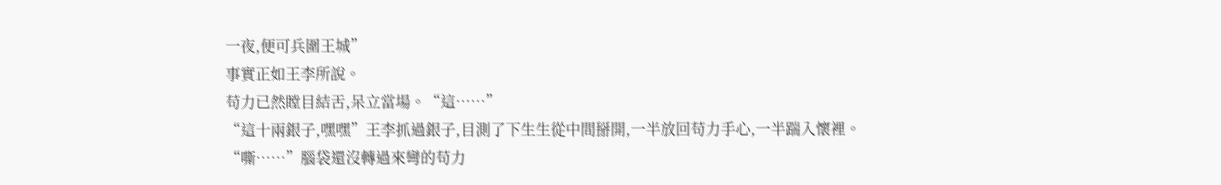一夜,便可兵圍王城”
事實正如王李所說。
苟力已然瞠目結舌,呆立當場。“這……”
“這十兩銀子,嘿嘿”王李抓過銀子,目測了下生生從中間掰開,一半放回苟力手心,一半踹入懷裡。
“嘶……”腦袋還沒轉過來彎的苟力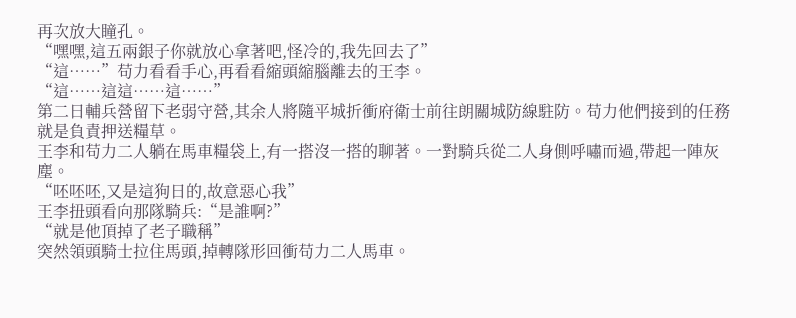再次放大瞳孔。
“嘿嘿,這五兩銀子你就放心拿著吧,怪冷的,我先回去了”
“這……”苟力看看手心,再看看縮頭縮腦離去的王李。
“這……這這……這……”
第二日輔兵營留下老弱守營,其余人將隨平城折衝府衛士前往朗關城防線駐防。苟力他們接到的任務就是負責押送糧草。
王李和苟力二人躺在馬車糧袋上,有一搭沒一搭的聊著。一對騎兵從二人身側呼嘯而過,帶起一陣灰塵。
“呸呸呸,又是這狗日的,故意惡心我”
王李扭頭看向那隊騎兵:“是誰啊?”
“就是他頂掉了老子職稱”
突然領頭騎士拉住馬頭,掉轉隊形回衝苟力二人馬車。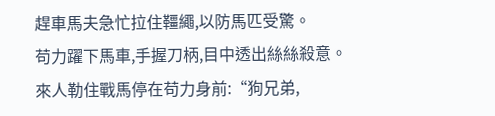趕車馬夫急忙拉住韁繩,以防馬匹受驚。
苟力躍下馬車,手握刀柄,目中透出絲絲殺意。
來人勒住戰馬停在苟力身前:“狗兄弟,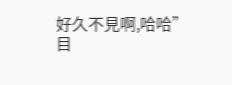好久不見啊,哈哈”
目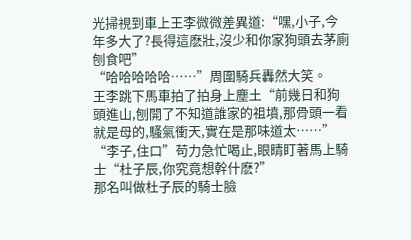光掃視到車上王李微微差異道:“嘿,小子,今年多大了?長得這麽壯,沒少和你家狗頭去茅廁刨食吧”
“哈哈哈哈哈……”周圍騎兵轟然大笑。
王李跳下馬車拍了拍身上塵土“前幾日和狗頭進山,刨開了不知道誰家的祖墳,那骨頭一看就是母的,騷氣衝天,實在是那味道太……”
“李子,住口”苟力急忙喝止,眼睛盯著馬上騎士“杜子辰,你究竟想幹什麽?”
那名叫做杜子辰的騎士臉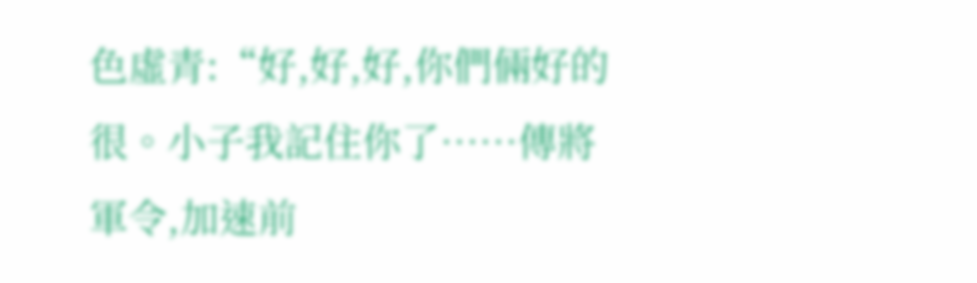色虛青:“好,好,好,你們倆好的很。小子我記住你了……傳將軍令,加速前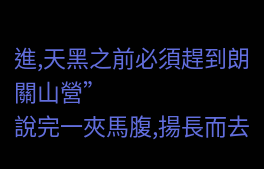進,天黑之前必須趕到朗關山營”
說完一夾馬腹,揚長而去